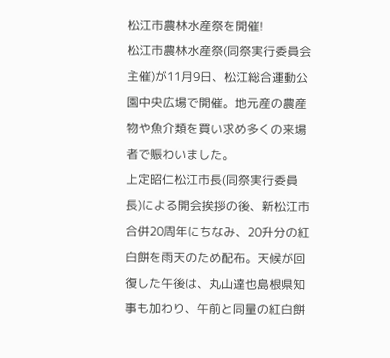松江市農林水産祭を開催!
松江市農林水産祭(同祭実行委員会主催)が11月9日、松江総合運動公園中央広場で開催。地元産の農産物や魚介類を買い求め多くの来場者で賑わいました。
上定昭仁松江市長(同祭実行委員長)による開会挨拶の後、新松江市合併20周年にちなみ、20升分の紅白餅を雨天のため配布。天候が回復した午後は、丸山達也島根県知事も加わり、午前と同量の紅白餅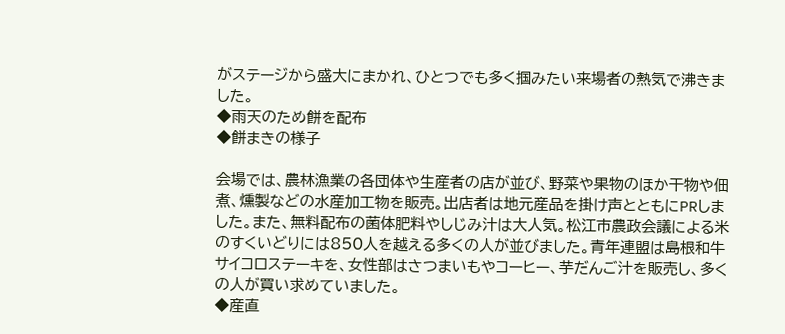がステージから盛大にまかれ、ひとつでも多く掴みたい来場者の熱気で沸きました。
◆雨天のため餅を配布
◆餅まきの様子

会場では、農林漁業の各団体や生産者の店が並び、野菜や果物のほか干物や佃煮、燻製などの水産加工物を販売。出店者は地元産品を掛け声とともにPRしました。また、無料配布の菌体肥料やしじみ汁は大人気。松江市農政会議による米のすくいどりには850人を越える多くの人が並びました。青年連盟は島根和牛サイコロステーキを、女性部はさつまいもやコーヒー、芋だんご汁を販売し、多くの人が買い求めていました。
◆産直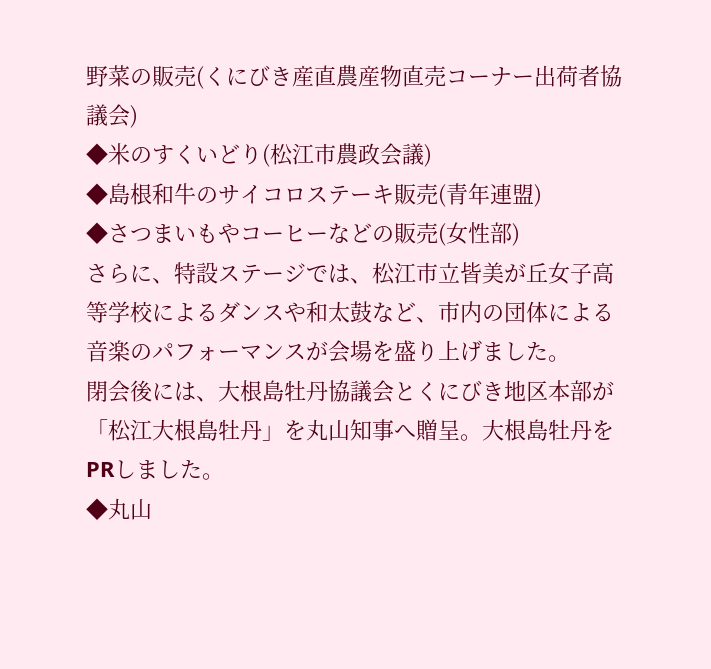野菜の販売(くにびき産直農産物直売コーナー出荷者協議会)
◆米のすくいどり(松江市農政会議)
◆島根和牛のサイコロステーキ販売(青年連盟)
◆さつまいもやコーヒーなどの販売(女性部)
さらに、特設ステージでは、松江市立皆美が丘女子高等学校によるダンスや和太鼓など、市内の団体による音楽のパフォーマンスが会場を盛り上げました。
閉会後には、大根島牡丹協議会とくにびき地区本部が「松江大根島牡丹」を丸山知事へ贈呈。大根島牡丹をPRしました。
◆丸山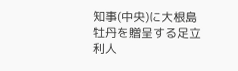知事(中央)に大根島牡丹を贈呈する足立利人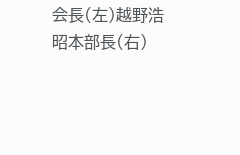会長(左)越野浩昭本部長(右)